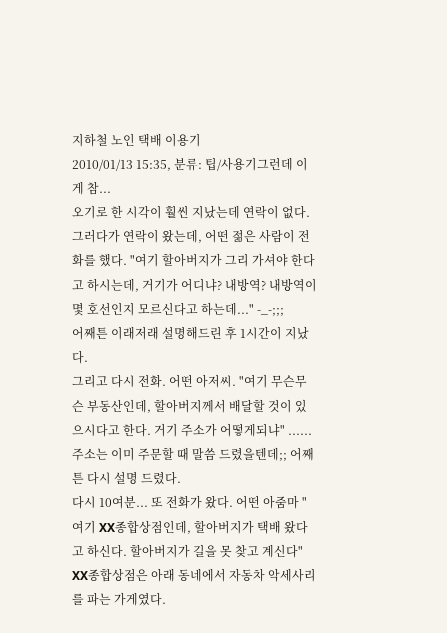지하철 노인 택배 이용기
2010/01/13 15:35, 분류: 팁/사용기그런데 이게 참...
오기로 한 시각이 훨씬 지났는데 연락이 없다.
그러다가 연락이 왔는데, 어떤 젊은 사람이 전화를 했다. "여기 할아버지가 그리 가셔야 한다고 하시는데, 거기가 어디냐? 내방역? 내방역이 몇 호선인지 모르신다고 하는데..." -_-;;;
어째튼 이래저래 설명해드린 후 1시간이 지났다.
그리고 다시 전화. 어떤 아저씨. "여기 무슨무슨 부동산인데, 할아버지께서 배달할 것이 있으시다고 한다. 거기 주소가 어떻게되냐" ......주소는 이미 주문할 때 말씀 드렸을텐데;; 어째튼 다시 설명 드렸다.
다시 10여분... 또 전화가 왔다. 어떤 아줌마 "여기 XX종합상점인데, 할아버지가 택배 왔다고 하신다. 할아버지가 길을 못 찾고 계신다" XX종합상점은 아래 동네에서 자동차 악세사리를 파는 가게였다.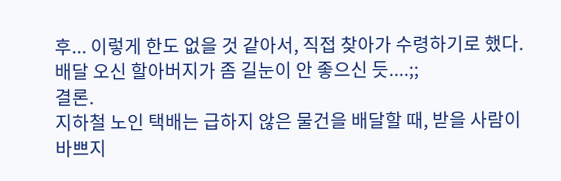후... 이렇게 한도 없을 것 같아서, 직접 찾아가 수령하기로 했다. 배달 오신 할아버지가 좀 길눈이 안 좋으신 듯....;;
결론.
지하철 노인 택배는 급하지 않은 물건을 배달할 때, 받을 사람이 바쁘지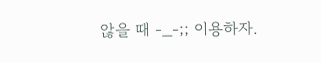않을 때 -_-;; 이용하자.